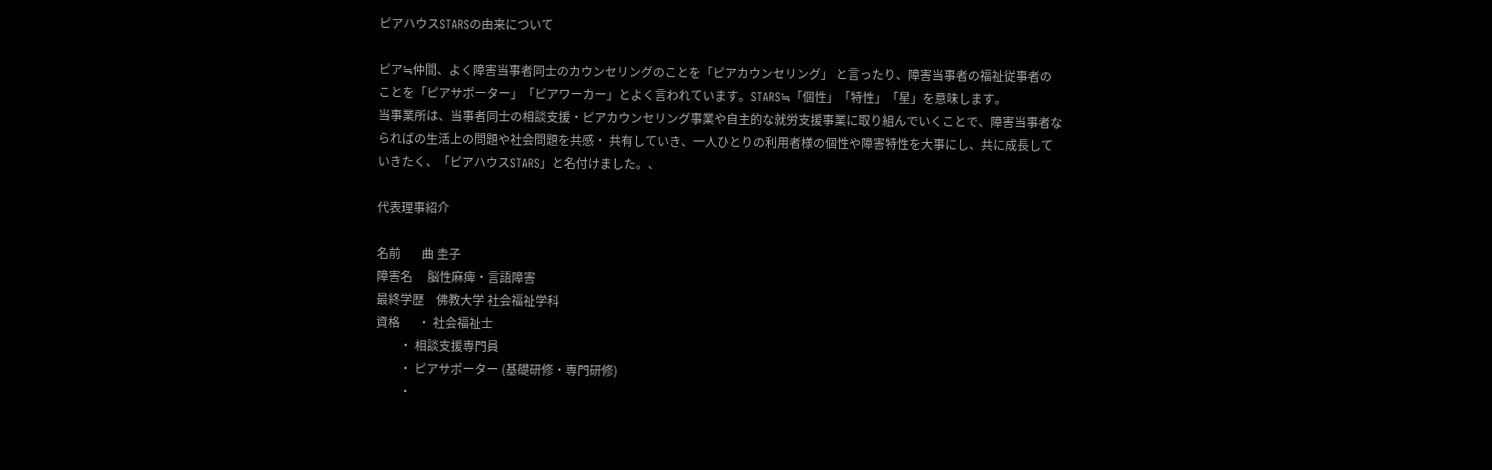ピアハウスSTARSの由来について

ピア≒仲間、よく障害当事者同士のカウンセリングのことを「ピアカウンセリング」 と言ったり、障害当事者の福祉従事者のことを「ピアサポーター」「ピアワーカー」とよく言われています。STARS≒「個性」「特性」「星」を意味します。
当事業所は、当事者同士の相談支援・ピアカウンセリング事業や自主的な就労支援事業に取り組んでいくことで、障害当事者ならればの生活上の問題や社会問題を共感・ 共有していき、一人ひとりの利用者様の個性や障害特性を大事にし、共に成長していきたく、「ピアハウスSTARS」と名付けました。、

代表理事紹介

名前       曲 圭子
障害名     脳性麻痺・言語障害
最終学歴    佛教大学 社会福祉学科
資格      ・ 社会福祉士
        ・ 相談支援専門員
        ・ ピアサポーター (基礎研修・専門研修)
        ・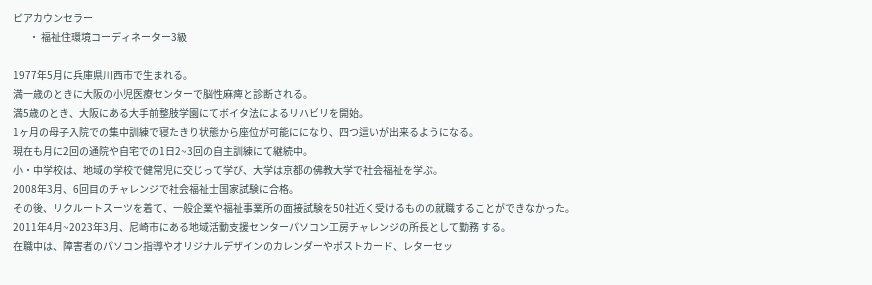ピアカウンセラー
        ・ 福祉住環境コーディネーター3級

1977年5月に兵庫県川西市で生まれる。
満一歳のときに大阪の小児医療センターで脳性麻痺と診断される。
満5歳のとき、大阪にある大手前整肢学園にてボイタ法によるリハビリを開始。
1ヶ月の母子入院での集中訓練で寝たきり状態から座位が可能にになり、四つ這いが出来るようになる。
現在も月に2回の通院や自宅での1日2~3回の自主訓練にて継続中。
小・中学校は、地域の学校で健常児に交じって学び、大学は京都の佛教大学で社会福祉を学ぶ。
2008年3月、6回目のチャレンジで社会福祉士国家試験に合格。
その後、リクルートスーツを着て、一般企業や福祉事業所の面接試験を50社近く受けるものの就職することができなかった。
2011年4月~2023年3月、尼崎市にある地域活動支援センターパソコン工房チャレンジの所長として勤務 する。
在職中は、障害者のパソコン指導やオリジナルデザインのカレンダーやポストカード、レターセッ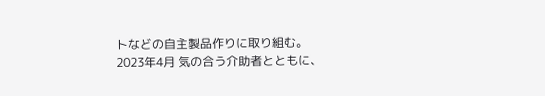トなどの自主製品作りに取り組む。
2023年4月 気の合う介助者とともに、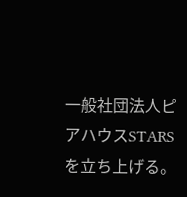一般社団法人ピアハウスSTARSを立ち上げる。